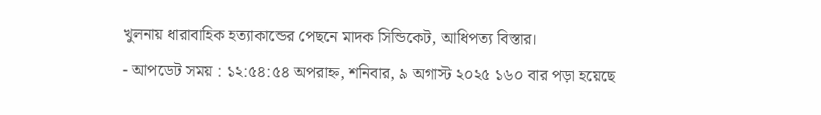খুলনায় ধারাবাহিক হত্যাকান্ডের পেছনে মাদক সিন্ডিকেট, আধিপত্য বিস্তার।
- আপডেট সময় : ১২:৫৪:৫৪ অপরাহ্ন, শনিবার, ৯ অগাস্ট ২০২৫ ১৬০ বার পড়া হয়েছে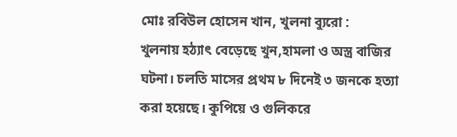মোঃ রবিউল হোসেন খান, খুলনা ব্যুরো :
খুলনায় হঠ্যাৎ বেড়েছে খুন,হামলা ও অস্ত্র বাজির ঘটনা। চলতি মাসের প্রথম ৮ দিনেই ৩ জনকে হত্যা করা হয়েছে। কুপিয়ে ও গুলিকরে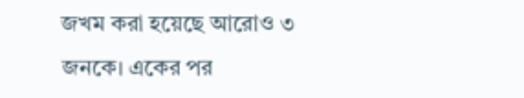জখম করা হয়েছে আরোও ৩ জনকে। একের পর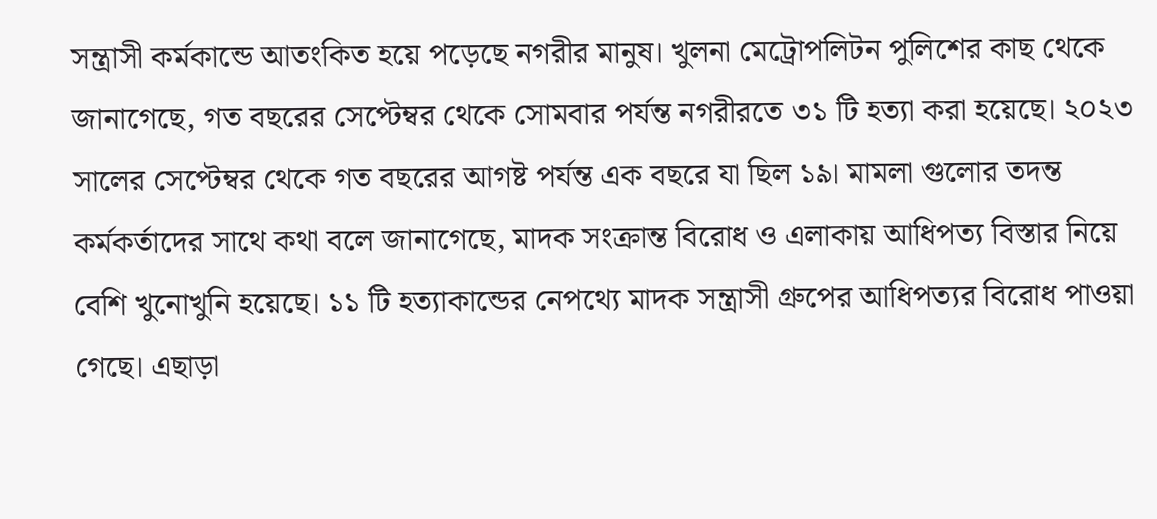সন্ত্রাসী কর্মকান্ডে আতংকিত হয়ে পড়েছে নগরীর মানুষ। খুলনা মেট্রোপলিটন পুলিশের কাছ থেকে জানাগেছে, গত বছরের সেপ্টেম্বর থেকে সোমবার পর্যন্ত নগরীরতে ৩১ টি হত্যা করা হয়েছে। ২০২৩ সালের সেপ্টেম্বর থেকে গত বছরের আগষ্ট পর্যন্ত এক বছরে যা ছিল ১৯। মামলা গুলোর তদন্ত কর্মকর্তাদের সাথে কথা বলে জানাগেছে, মাদক সংক্রান্ত বিরোধ ও এলাকায় আধিপত্য বিস্তার নিয়ে বেশি খুনোখুনি হয়েছে। ১১ টি হত্যাকান্ডের নেপথ্যে মাদক সন্ত্রাসী গ্রুপের আধিপত্যর বিরোধ পাওয়া গেছে। এছাড়া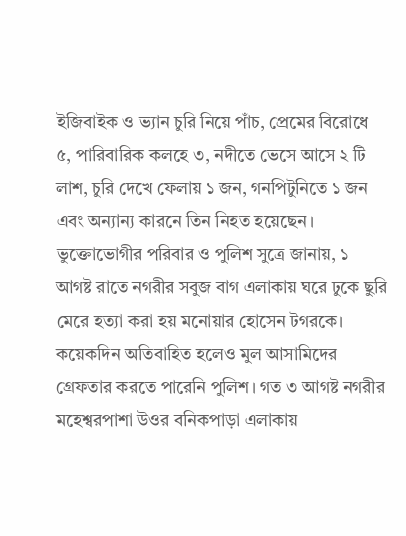ইজিবাইক ও ভ্যান চুরি নিয়ে পাঁচ, প্রেমের বিরোধে ৫, পারিবারিক কলহে ৩, নদীতে ভেসে আসে ২ টি লাশ, চুরি দেখে ফেলায় ১ জন, গনপিটুনিতে ১ জন এবং অন্যান্য কারনে তিন নিহত হয়েছেন। ভুক্তোভোগীর পরিবার ও পুলিশ সুত্রে জানায়, ১ আগষ্ট রাতে নগরীর সবুজ বাগ এলাকায় ঘরে ঢুকে ছুরি মেরে হত্যা করা হয় মনোয়ার হোসেন টগরকে। কয়েকদিন অতিবাহিত হলেও মুল আসামিদের গ্রেফতার করতে পারেনি পুলিশ। গত ৩ আগষ্ট নগরীর মহেশ্বরপাশা উওর বনিকপাড়া এলাকায়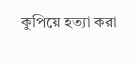কুপিয়ে হত্যা করা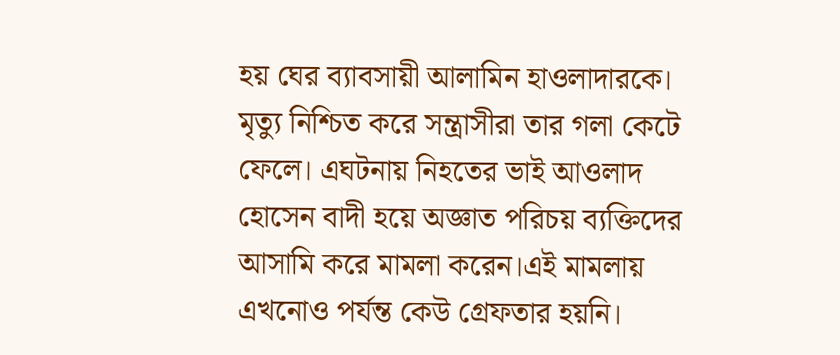হয় ঘের ব্যাবসায়ী আলামিন হাওলাদারকে। মৃত্যু নিশ্চিত করে সন্ত্রাসীরা তার গলা কেটে ফেলে। এঘটনায় নিহতের ভাই আওলাদ হোসেন বাদী হয়ে অজ্ঞাত পরিচয় ব্যক্তিদের আসামি করে মামলা করেন।এই মামলায় এখনোও পর্যন্ত কেউ গ্রেফতার হয়নি।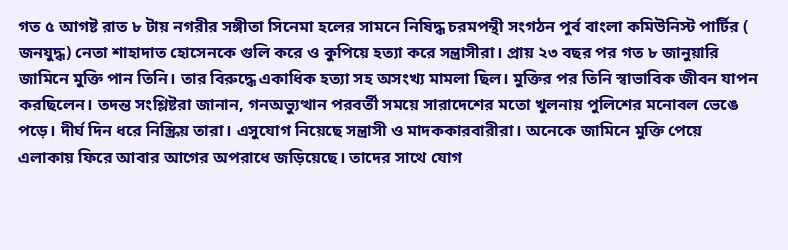গত ৫ আগষ্ট রাত ৮ টায় নগরীর সঙ্গীতা সিনেমা হলের সামনে নিষিদ্ধ চরমপন্থী সংগঠন পুর্ব বাংলা কমিউনিস্ট পার্টির ( জনযুদ্ধ) নেতা শাহাদাত হোসেনকে গুলি করে ও কুপিয়ে হত্যা করে সন্ত্রাসীরা। প্রায় ২৩ বছর পর গত ৮ জানুয়ারি জামিনে মুক্তি পান তিনি। তার বিরুদ্ধে একাধিক হত্যা সহ অসংখ্য মামলা ছিল। মুক্তির পর তিনি স্বাভাবিক জীবন যাপন করছিলেন। তদন্ত সংশ্লিষ্টরা জানান, গনঅভ্যুত্থান পরবর্তী সময়ে সারাদেশের মতো খুলনায় পুলিশের মনোবল ভেঙে পড়ে। দীর্ঘ দিন ধরে নিস্ক্রিয় তারা। এসুযোগ নিয়েছে সন্ত্রাসী ও মাদককারবারীরা। অনেকে জামিনে মুক্তি পেয়ে এলাকায় ফিরে আবার আগের অপরাধে জড়িয়েছে। তাদের সাথে যোগ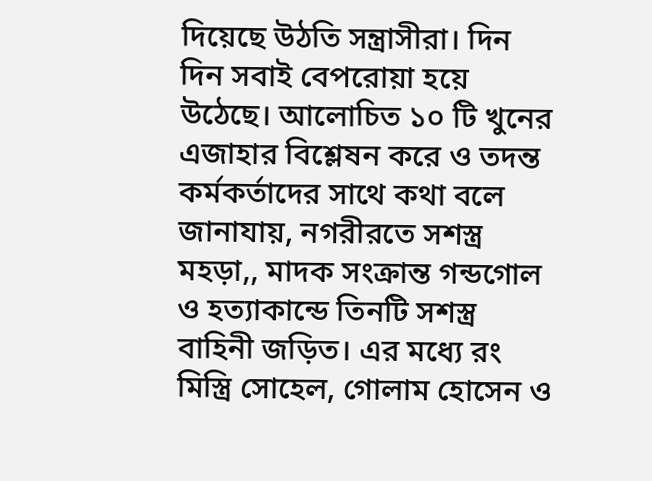দিয়েছে উঠতি সন্ত্রাসীরা। দিন দিন সবাই বেপরোয়া হয়ে উঠেছে। আলোচিত ১০ টি খুনের এজাহার বিশ্লেষন করে ও তদন্ত কর্মকর্তাদের সাথে কথা বলে জানাযায়, নগরীরতে সশস্ত্র মহড়া,, মাদক সংক্রান্ত গন্ডগোল ও হত্যাকান্ডে তিনটি সশস্ত্র বাহিনী জড়িত। এর মধ্যে রং মিস্ত্রি সোহেল, গোলাম হোসেন ও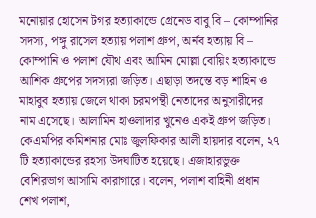মনোয়ার হোসেন টগর হত্যাকান্ডে গ্রেনেড বাবু বি – কোম্পানির সদস্য, পঙ্গু রাসেল হত্যায় পলাশ গ্রুপ, অর্নব হত্যায় বি – কোম্পানি ও পলাশ যৌথ এবং আমিন মোল্লা বোয়িং হত্যাকান্ডে আশিক গ্রুপের সদস্যরা জড়িত। এছাড়া তদন্তে বড় শাহিন ও মাহাবুব হত্যায় জেলে থাকা চরমপন্থী নেতাদের অনুসারীদের নাম এসেছে। আলামিন হাওলাদার খুনেও একই গ্রুপ জড়িত। কেএমপির কমিশনার মোঃ জুলফিকার আলী হায়দার বলেন, ২৭ টি হত্যাকান্ডের রহস্য উদঘাটিত হয়েছে। এজাহারভুক্ত বেশিরভাগ আসামি কারাগারে। বলেন, পলাশ বাহিনী প্রধান শেখ পলাশ,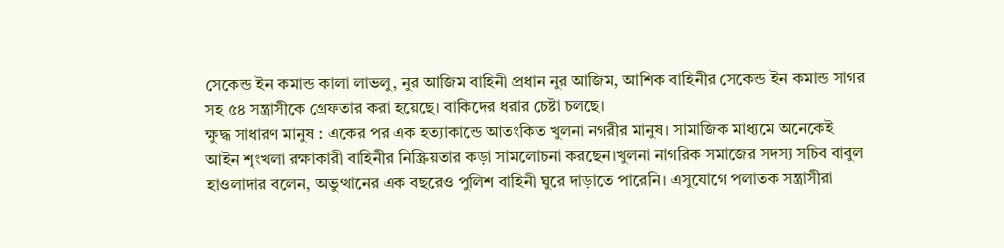সেকেন্ড ইন কমান্ড কালা লাভলু, নুর আজিম বাহিনী প্রধান নুর আজিম, আশিক বাহিনীর সেকেন্ড ইন কমান্ড সাগর সহ ৫৪ সন্ত্রাসীকে গ্রেফতার করা হয়েছে। বাকিদের ধরার চেষ্টা চলছে।
ক্ষুদ্ধ সাধারণ মানুষ : একের পর এক হত্যাকান্ডে আতংকিত খুলনা নগরীর মানুষ। সামাজিক মাধ্যমে অনেকেই আইন শৃংখলা রক্ষাকারী বাহিনীর নিস্ক্রিয়তার কড়া সামলোচনা করছেন।খুলনা নাগরিক সমাজের সদস্য সচিব বাবুল হাওলাদার বলেন, অভুত্থানের এক বছরেও পুলিশ বাহিনী ঘুরে দাড়াতে পারেনি। এসুযোগে পলাতক সন্ত্রাসীরা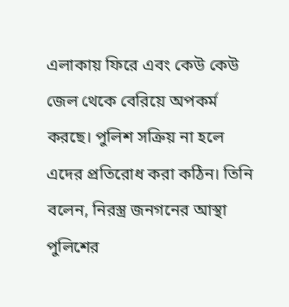এলাকায় ফিরে এবং কেউ কেউ জেল থেকে বেরিয়ে অপকর্ম করছে। পুলিশ সক্রিয় না হলে এদের প্রতিরোধ করা কঠিন। তিনি বলেন, নিরস্ত্র জনগনের আস্থা পুলিশের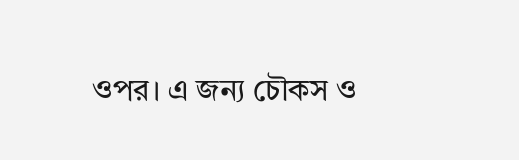ওপর। এ জন্য চৌকস ও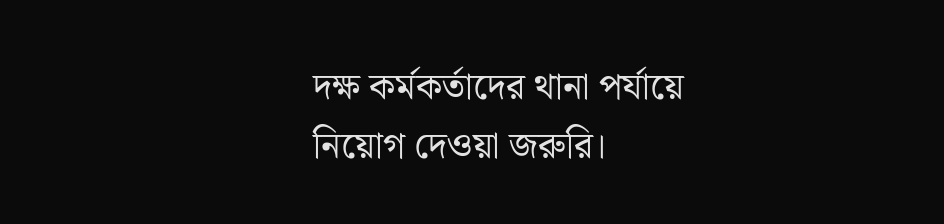দক্ষ কর্মকর্তাদের থানা পর্যায়ে নিয়োগ দেওয়া জরুরি।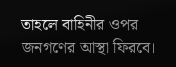তাহলে বাহিনীর ওপর জনগণের আস্থা ফিরবে।